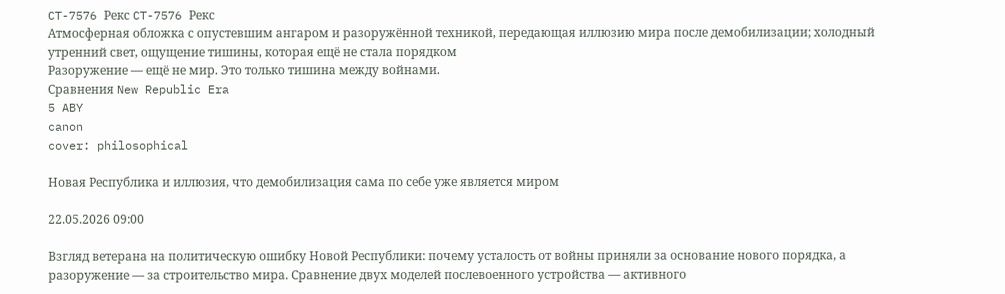CT-7576 Рекс CT-7576 Рекс
Атмосферная обложка с опустевшим ангаром и разоружённой техникой, передающая иллюзию мира после демобилизации; холодный утренний свет, ощущение тишины, которая ещё не стала порядком
Разоружение — ещё не мир. Это только тишина между войнами.
Сравнения New Republic Era
5 ABY
canon
cover: philosophical

Новая Республика и иллюзия, что демобилизация сама по себе уже является миром

22.05.2026 09:00

Взгляд ветерана на политическую ошибку Новой Республики: почему усталость от войны приняли за основание нового порядка, а разоружение — за строительство мира. Сравнение двух моделей послевоенного устройства — активного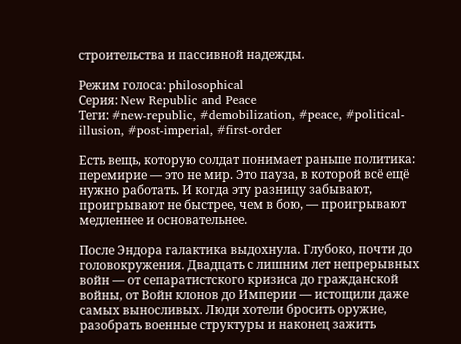строительства и пассивной надежды.

Режим голоса: philosophical
Серия: New Republic and Peace
Теги: #new-republic, #demobilization, #peace, #political-illusion, #post-imperial, #first-order

Есть вещь, которую солдат понимает раньше политика: перемирие — это не мир. Это пауза, в которой всё ещё нужно работать. И когда эту разницу забывают, проигрывают не быстрее, чем в бою, — проигрывают медленнее и основательнее.

После Эндора галактика выдохнула. Глубоко, почти до головокружения. Двадцать с лишним лет непрерывных войн — от сепаратистского кризиса до гражданской войны, от Войн клонов до Империи — истощили даже самых выносливых. Люди хотели бросить оружие, разобрать военные структуры и наконец зажить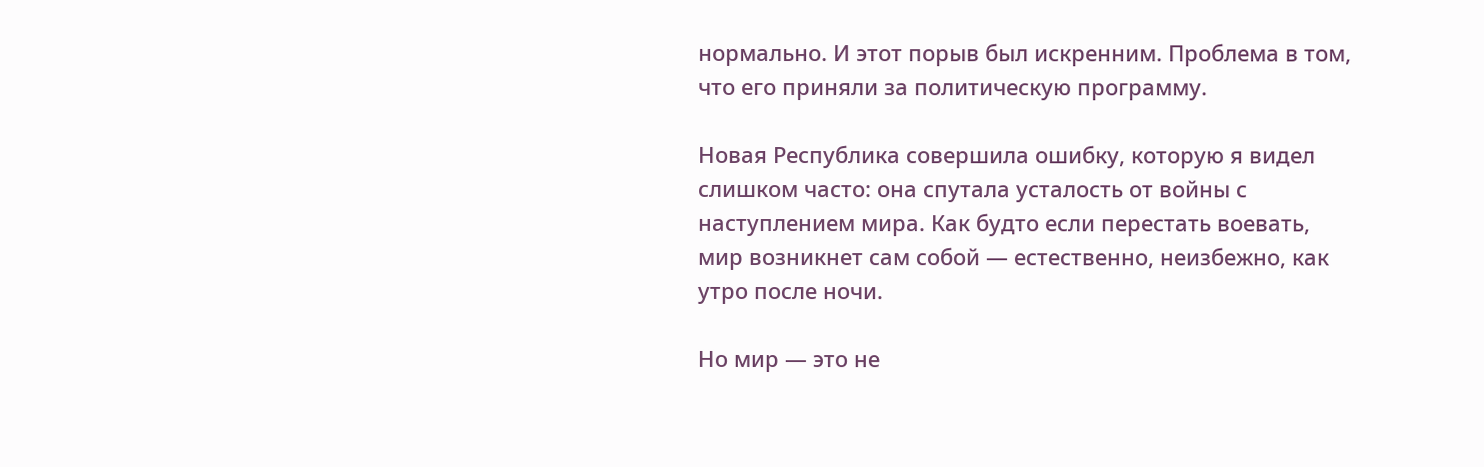нормально. И этот порыв был искренним. Проблема в том, что его приняли за политическую программу.

Новая Республика совершила ошибку, которую я видел слишком часто: она спутала усталость от войны с наступлением мира. Как будто если перестать воевать, мир возникнет сам собой — естественно, неизбежно, как утро после ночи.

Но мир — это не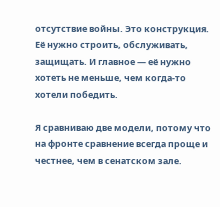отсутствие войны. Это конструкция. Её нужно строить, обслуживать, защищать. И главное — её нужно хотеть не меньше, чем когда-то хотели победить.

Я сравниваю две модели, потому что на фронте сравнение всегда проще и честнее, чем в сенатском зале.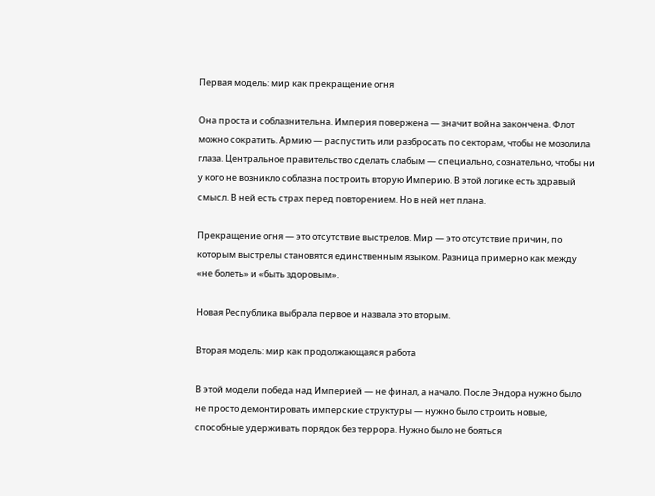Первая модель: мир как прекращение огня

Она проста и соблазнительна. Империя повержена — значит война закончена. Флот можно сократить. Армию — распустить или разбросать по секторам, чтобы не мозолила глаза. Центральное правительство сделать слабым — специально, сознательно, чтобы ни у кого не возникло соблазна построить вторую Империю. В этой логике есть здравый смысл. В ней есть страх перед повторением. Но в ней нет плана.

Прекращение огня — это отсутствие выстрелов. Мир — это отсутствие причин, по которым выстрелы становятся единственным языком. Разница примерно как между «не болеть» и «быть здоровым».

Новая Республика выбрала первое и назвала это вторым.

Вторая модель: мир как продолжающаяся работа

В этой модели победа над Империей — не финал, а начало. После Эндора нужно было не просто демонтировать имперские структуры — нужно было строить новые, способные удерживать порядок без террора. Нужно было не бояться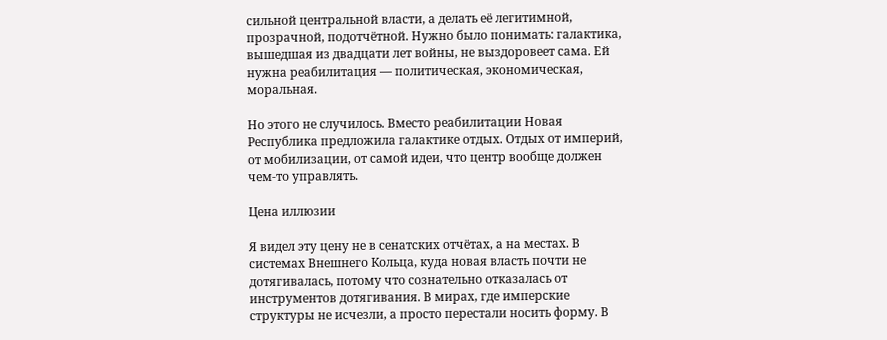сильной центральной власти, а делать её легитимной, прозрачной, подотчётной. Нужно было понимать: галактика, вышедшая из двадцати лет войны, не выздоровеет сама. Ей нужна реабилитация — политическая, экономическая, моральная.

Но этого не случилось. Вместо реабилитации Новая Республика предложила галактике отдых. Отдых от империй, от мобилизации, от самой идеи, что центр вообще должен чем-то управлять.

Цена иллюзии

Я видел эту цену не в сенатских отчётах, а на местах. В системах Внешнего Кольца, куда новая власть почти не дотягивалась, потому что сознательно отказалась от инструментов дотягивания. В мирах, где имперские структуры не исчезли, а просто перестали носить форму. В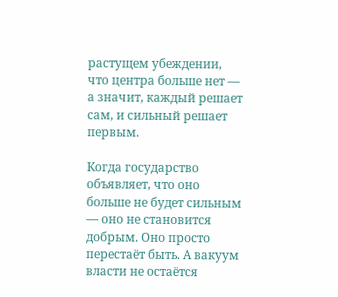растущем убеждении, что центра больше нет — а значит, каждый решает сам, и сильный решает первым.

Когда государство объявляет, что оно больше не будет сильным — оно не становится добрым. Оно просто перестаёт быть. А вакуум власти не остаётся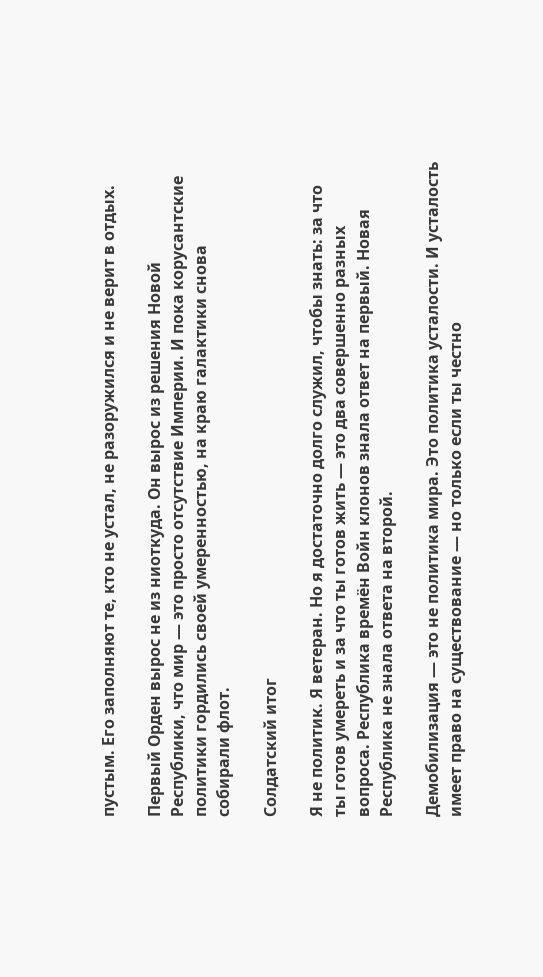пустым. Его заполняют те, кто не устал, не разоружился и не верит в отдых.

Первый Орден вырос не из ниоткуда. Он вырос из решения Новой Республики, что мир — это просто отсутствие Империи. И пока корусантские политики гордились своей умеренностью, на краю галактики снова собирали флот.

Солдатский итог

Я не политик. Я ветеран. Но я достаточно долго служил, чтобы знать: за что ты готов умереть и за что ты готов жить — это два совершенно разных вопроса. Республика времён Войн клонов знала ответ на первый. Новая Республика не знала ответа на второй.

Демобилизация — это не политика мира. Это политика усталости. И усталость имеет право на существование — но только если ты честно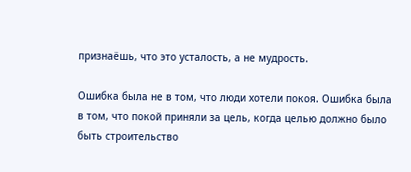признаёшь, что это усталость, а не мудрость.

Ошибка была не в том, что люди хотели покоя. Ошибка была в том, что покой приняли за цель, когда целью должно было быть строительство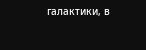галактики, в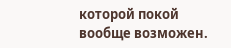которой покой вообще возможен.